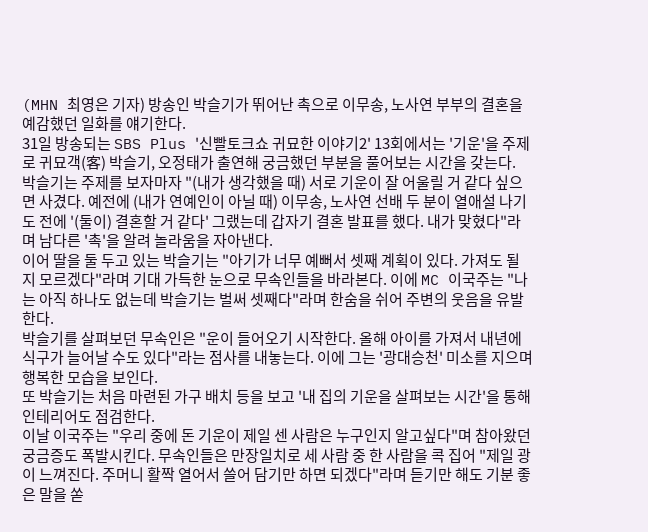(MHN 최영은 기자) 방송인 박슬기가 뛰어난 촉으로 이무송, 노사연 부부의 결혼을 예감했던 일화를 얘기한다.
31일 방송되는 SBS Plus '신빨토크쇼 귀묘한 이야기2' 13회에서는 '기운'을 주제로 귀묘객(客) 박슬기, 오정태가 출연해 궁금했던 부분을 풀어보는 시간을 갖는다.
박슬기는 주제를 보자마자 "(내가 생각했을 때) 서로 기운이 잘 어울릴 거 같다 싶으면 사겼다. 예전에 (내가 연예인이 아닐 때) 이무송, 노사연 선배 두 분이 열애설 나기도 전에 '(둘이) 결혼할 거 같다' 그랬는데 갑자기 결혼 발표를 했다. 내가 맞혔다"라며 남다른 '촉'을 알려 놀라움을 자아낸다.
이어 딸을 둘 두고 있는 박슬기는 "아기가 너무 예뻐서 셋째 계획이 있다. 가져도 될 지 모르겠다"라며 기대 가득한 눈으로 무속인들을 바라본다. 이에 MC 이국주는 "나는 아직 하나도 없는데 박슬기는 벌써 셋째다"라며 한숨을 쉬어 주변의 웃음을 유발한다.
박슬기를 살펴보던 무속인은 "운이 들어오기 시작한다. 올해 아이를 가져서 내년에 식구가 늘어날 수도 있다"라는 점사를 내놓는다. 이에 그는 '광대승천' 미소를 지으며 행복한 모습을 보인다.
또 박슬기는 처음 마련된 가구 배치 등을 보고 '내 집의 기운을 살펴보는 시간'을 통해 인테리어도 점검한다.
이날 이국주는 "우리 중에 돈 기운이 제일 센 사람은 누구인지 알고싶다"며 참아왔던 궁금증도 폭발시킨다. 무속인들은 만장일치로 세 사람 중 한 사람을 콕 집어 "제일 광이 느껴진다. 주머니 활짝 열어서 쓸어 담기만 하면 되겠다"라며 듣기만 해도 기분 좋은 말을 쏟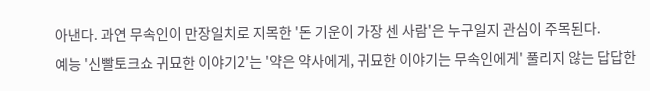아낸다. 과연 무속인이 만장일치로 지목한 '돈 기운이 가장 센 사람'은 누구일지 관심이 주목된다.
예능 '신빨토크쇼 귀묘한 이야기2'는 '약은 약사에게, 귀묘한 이야기는 무속인에게' 풀리지 않는 답답한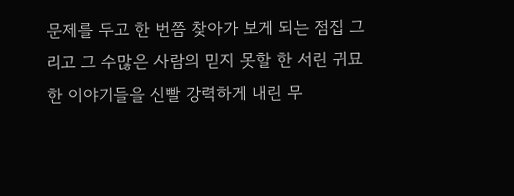문제를 두고 한 번쯤 찾아가 보게 되는 점집 그리고 그 수많은 사람의 믿지 못할 한 서린 귀묘한 이야기들을 신빨 강력하게 내린 무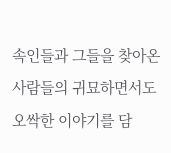속인들과 그들을 찾아온 사람들의 귀묘하면서도 오싹한 이야기를 담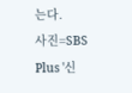는다.
사진=SBS Plus '신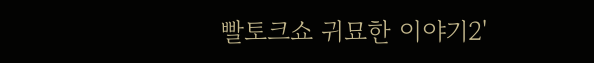빨토크쇼 귀묘한 이야기2'